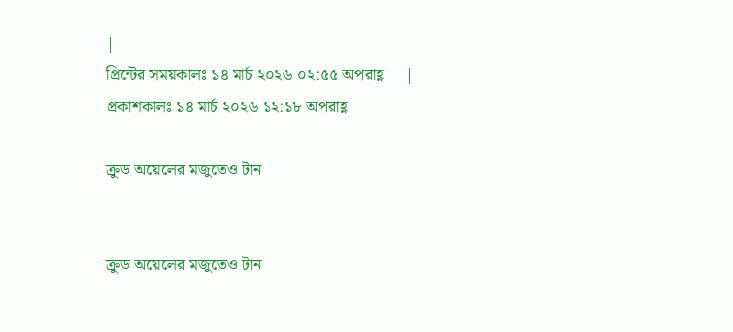|
প্রিন্টের সময়কালঃ ১৪ মার্চ ২০২৬ ০২:৫৫ অপরাহ্ণ     |     প্রকাশকালঃ ১৪ মার্চ ২০২৬ ১২:১৮ অপরাহ্ণ

ক্রুড অয়েলের মজুতেও টান


ক্রুড অয়েলের মজুতেও টান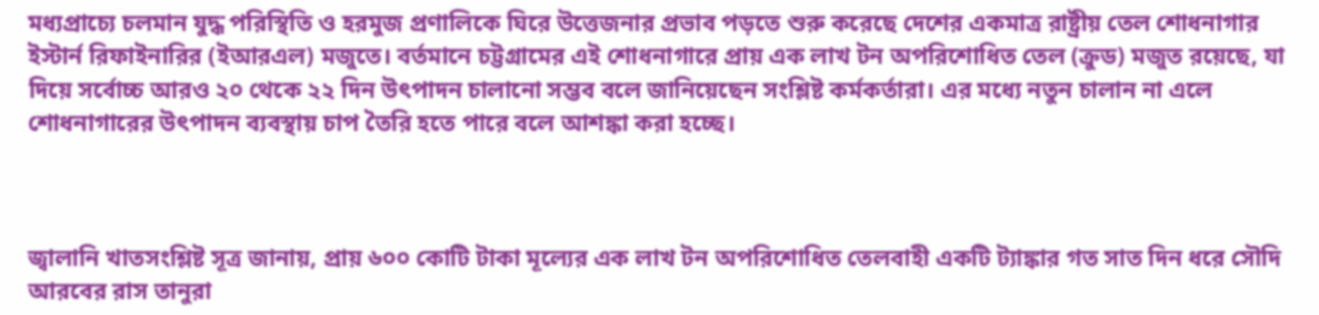মধ্যপ্রাচ্যে চলমান যুদ্ধ পরিস্থিতি ও হরমুজ প্রণালিকে ঘিরে উত্তেজনার প্রভাব পড়তে শুরু করেছে দেশের একমাত্র রাষ্ট্রীয় তেল শোধনাগার ইস্টার্ন রিফাইনারির (ইআরএল) মজুতে। বর্তমানে চট্টগ্রামের এই শোধনাগারে প্রায় এক লাখ টন অপরিশোধিত তেল (ক্রুড) মজুত রয়েছে, যা দিয়ে সর্বোচ্চ আরও ২০ থেকে ২২ দিন উৎপাদন চালানো সম্ভব বলে জানিয়েছেন সংশ্লিষ্ট কর্মকর্তারা। এর মধ্যে নতুন চালান না এলে শোধনাগারের উৎপাদন ব্যবস্থায় চাপ তৈরি হতে পারে বলে আশঙ্কা করা হচ্ছে।



জ্বালানি খাতসংশ্লিষ্ট সূত্র জানায়, প্রায় ৬০০ কোটি টাকা মূল্যের এক লাখ টন অপরিশোধিত তেলবাহী একটি ট্যাঙ্কার গত সাত দিন ধরে সৌদি আরবের রাস তানুরা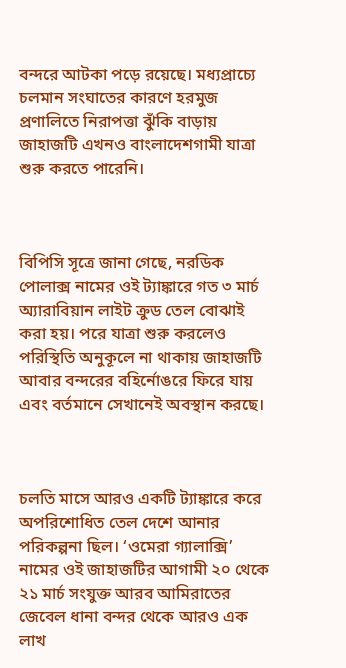বন্দরে আটকা পড়ে রয়েছে। মধ্যপ্রাচ্যে চলমান সংঘাতের কারণে হরমুজ প্রণালিতে নিরাপত্তা ঝুঁকি বাড়ায় জাহাজটি এখনও বাংলাদেশগামী যাত্রা শুরু করতে পারেনি।



বিপিসি সূত্রে জানা গেছে, নরডিক পোলাক্স নামের ওই ট্যাঙ্কারে গত ৩ মার্চ অ্যারাবিয়ান লাইট ক্রুড তেল বোঝাই করা হয়। পরে যাত্রা শুরু করলেও পরিস্থিতি অনুকূলে না থাকায় জাহাজটি আবার বন্দরের বহির্নোঙরে ফিরে যায় এবং বর্তমানে সেখানেই অবস্থান করছে।



চলতি মাসে আরও একটি ট্যাঙ্কারে করে অপরিশোধিত তেল দেশে আনার পরিকল্পনা ছিল। ‘ওমেরা গ্যালাক্সি’ নামের ওই জাহাজটির আগামী ২০ থেকে ২১ মার্চ সংযুক্ত আরব আমিরাতের জেবেল ধানা বন্দর থেকে আরও এক লাখ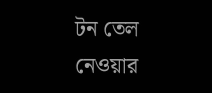টন তেল নেওয়ার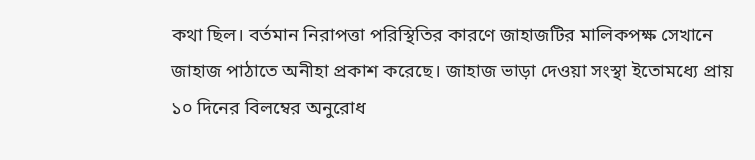কথা ছিল। বর্তমান নিরাপত্তা পরিস্থিতির কারণে জাহাজটির মালিকপক্ষ সেখানে জাহাজ পাঠাতে অনীহা প্রকাশ করেছে। জাহাজ ভাড়া দেওয়া সংস্থা ইতোমধ্যে প্রায় ১০ দিনের বিলম্বের অনুরোধ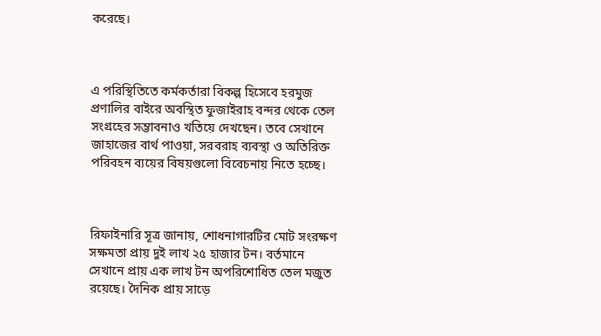করেছে।



এ পরিস্থিতিতে কর্মকর্তারা বিকল্প হিসেবে হরমুজ প্রণালির বাইরে অবস্থিত ফুজাইরাহ বন্দর থেকে তেল সংগ্রহের সম্ভাবনাও খতিয়ে দেখছেন। তবে সেখানে জাহাজের বার্থ পাওয়া, সরবরাহ ব্যবস্থা ও অতিরিক্ত পরিবহন ব্যয়ের বিষয়গুলো বিবেচনায় নিতে হচ্ছে।



রিফাইনারি সূত্র জানায়, শোধনাগারটির মোট সংরক্ষণ সক্ষমতা প্রায় দুই লাখ ২৫ হাজার টন। বর্তমানে সেখানে প্রায় এক লাখ টন অপরিশোধিত তেল মজুত রয়েছে। দৈনিক প্রায় সাড়ে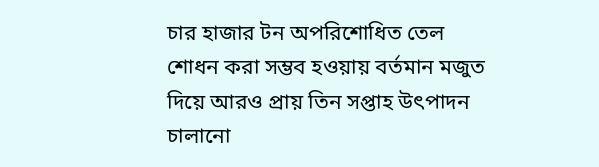চার হাজার টন অপরিশোধিত তেল শোধন করা সম্ভব হওয়ায় বর্তমান মজুত দিয়ে আরও প্রায় তিন সপ্তাহ উৎপাদন চালানো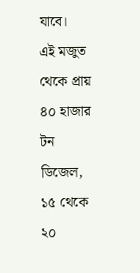যাবে।
এই মজুত থেকে প্রায় ৪০ হাজার টন ডিজেল, ১৫ থেকে ২০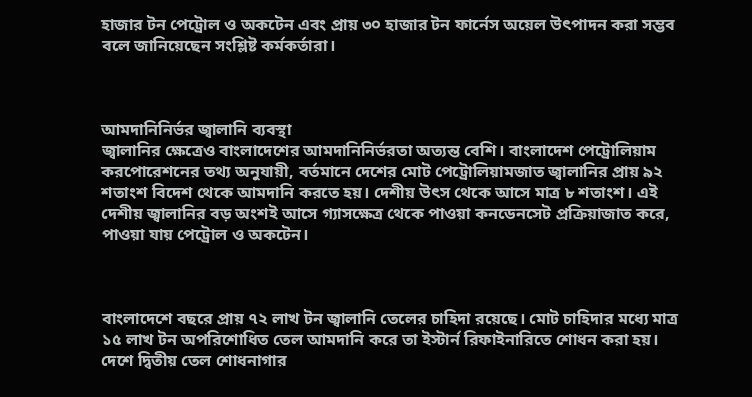হাজার টন পেট্রোল ও অকটেন এবং প্রায় ৩০ হাজার টন ফার্নেস অয়েল উৎপাদন করা সম্ভব বলে জানিয়েছেন সংশ্লিষ্ট কর্মকর্তারা।



আমদানিনির্ভর জ্বালানি ব্যবস্থা
জ্বালানির ক্ষেত্রেও বাংলাদেশের আমদানিনির্ভরতা অত্যন্ত বেশি। বাংলাদেশ পেট্রোলিয়াম করপোরেশনের তথ্য অনুযায়ী, বর্তমানে দেশের মোট পেট্রোলিয়ামজাত জ্বালানির প্রায় ৯২ শতাংশ বিদেশ থেকে আমদানি করতে হয়। দেশীয় উৎস থেকে আসে মাত্র ৮ শতাংশ। এই দেশীয় জ্বালানির বড় অংশই আসে গ্যাসক্ষেত্র থেকে পাওয়া কনডেনসেট প্রক্রিয়াজাত করে, পাওয়া যায় পেট্রোল ও অকটেন।



বাংলাদেশে বছরে প্রায় ৭২ লাখ টন জ্বালানি তেলের চাহিদা রয়েছে। মোট চাহিদার মধ্যে মাত্র ১৫ লাখ টন অপরিশোধিত তেল আমদানি করে তা ইস্টার্ন রিফাইনারিতে শোধন করা হয়। দেশে দ্বিতীয় তেল শোধনাগার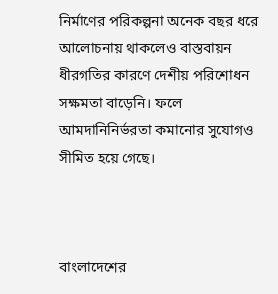নির্মাণের পরিকল্পনা অনেক বছর ধরে আলোচনায় থাকলেও বাস্তবায়ন ধীরগতির কারণে দেশীয় পরিশোধন সক্ষমতা বাড়েনি। ফলে আমদানিনির্ভরতা কমানোর সুযোগও সীমিত হয়ে গেছে।



বাংলাদেশের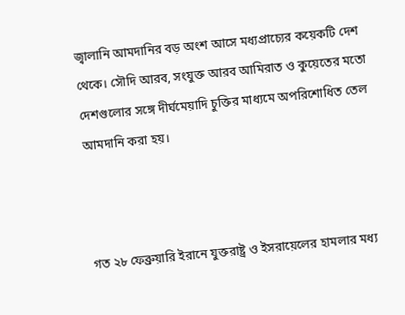জ্বালানি আমদানির বড় অংশ আসে মধ্যপ্রাচ্যের কয়েকটি দেশ থেকে। সৌদি আরব, সংযুক্ত আরব আমিরাত ও কুয়েতের মতো দেশগুলোর সঙ্গে দীর্ঘমেয়াদি চুক্তির মাধ্যমে অপরিশোধিত তেল আমদানি করা হয়।



গত ২৮ ফেব্রুয়ারি ইরানে যুক্তরাষ্ট্র ও ইসরায়েলের হামলার মধ্য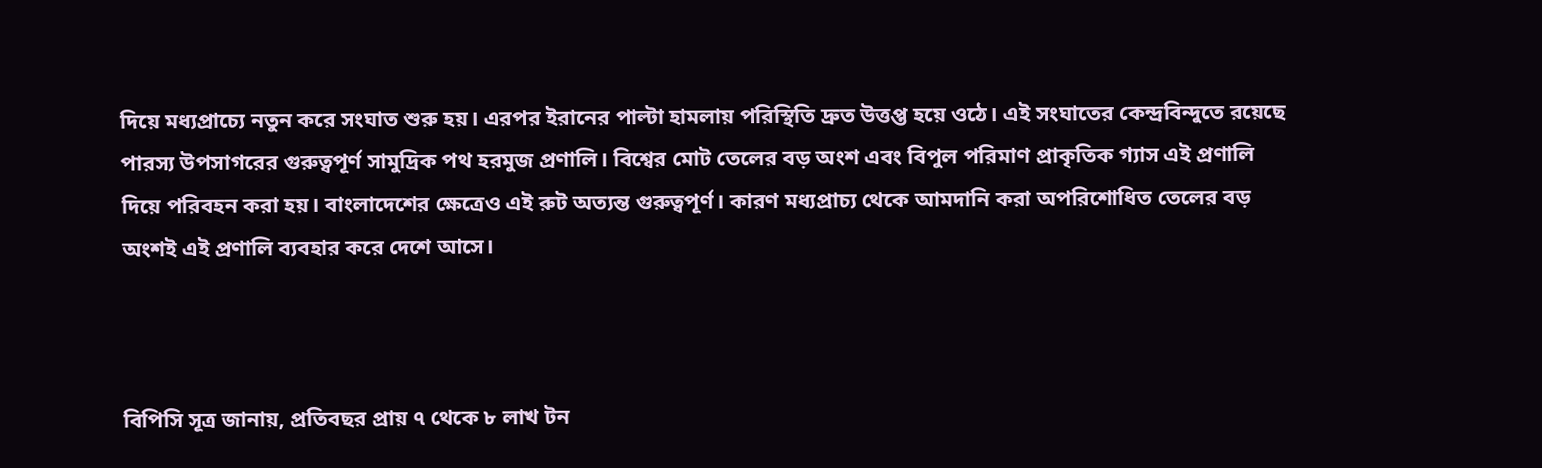দিয়ে মধ্যপ্রাচ্যে নতুন করে সংঘাত শুরু হয়। এরপর ইরানের পাল্টা হামলায় পরিস্থিতি দ্রুত উত্তপ্ত হয়ে ওঠে। এই সংঘাতের কেন্দ্রবিন্দুতে রয়েছে পারস্য উপসাগরের গুরুত্বপূর্ণ সামুদ্রিক পথ হরমুজ প্রণালি। বিশ্বের মোট তেলের বড় অংশ এবং বিপুল পরিমাণ প্রাকৃতিক গ্যাস এই প্রণালি দিয়ে পরিবহন করা হয়। বাংলাদেশের ক্ষেত্রেও এই রুট অত্যন্ত গুরুত্বপূর্ণ। কারণ মধ্যপ্রাচ্য থেকে আমদানি করা অপরিশোধিত তেলের বড় অংশই এই প্রণালি ব্যবহার করে দেশে আসে।



বিপিসি সূত্র জানায়, প্রতিবছর প্রায় ৭ থেকে ৮ লাখ টন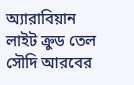অ্যারাবিয়ান লাইট ক্রুড তেল সৌদি আরবের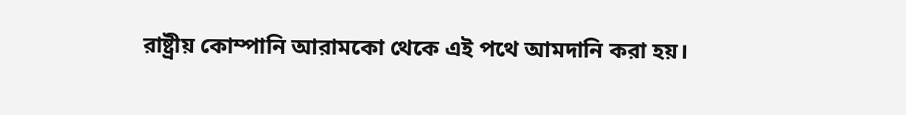রাষ্ট্রীয় কোম্পানি আরামকো থেকে এই পথে আমদানি করা হয়।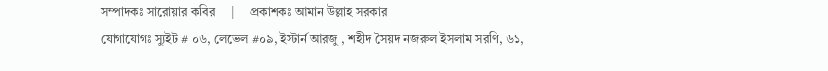সম্পাদকঃ সারোয়ার কবির     |     প্রকাশকঃ আমান উল্লাহ সরকার
যোগাযোগঃ স্যুইট # ০৬, লেভেল #০৯, ইস্টার্ন আরজু , শহীদ সৈয়দ নজরুল ইসলাম সরণি, ৬১,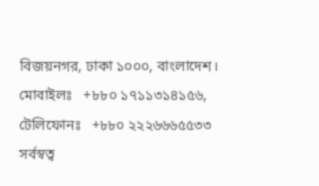বিজয়নগর, ঢাকা ১০০০, বাংলাদেশ।
মোবাইলঃ   +৮৮০ ১৭১১৩১৪১৫৬, টেলিফোনঃ   +৮৮০ ২২২৬৬৬৫৫৩৩
সর্বস্বত্ব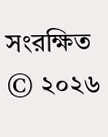সংরক্ষিত © ২০২৬